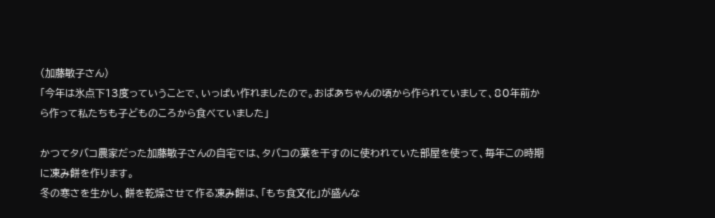(加藤敏子さん)
「今年は氷点下13度っていうことで、いっぱい作れましたので。おばあちゃんの頃から作られていまして、80年前から作って私たちも子どものころから食べていました」

かつてタバコ農家だった加藤敏子さんの自宅では、タバコの葉を干すのに使われていた部屋を使って、毎年この時期に凍み餅を作ります。
冬の寒さを生かし、餅を乾燥させて作る凍み餅は、「もち食文化」が盛んな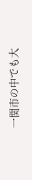一関市の中でも大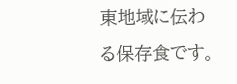東地域に伝わる保存食です。